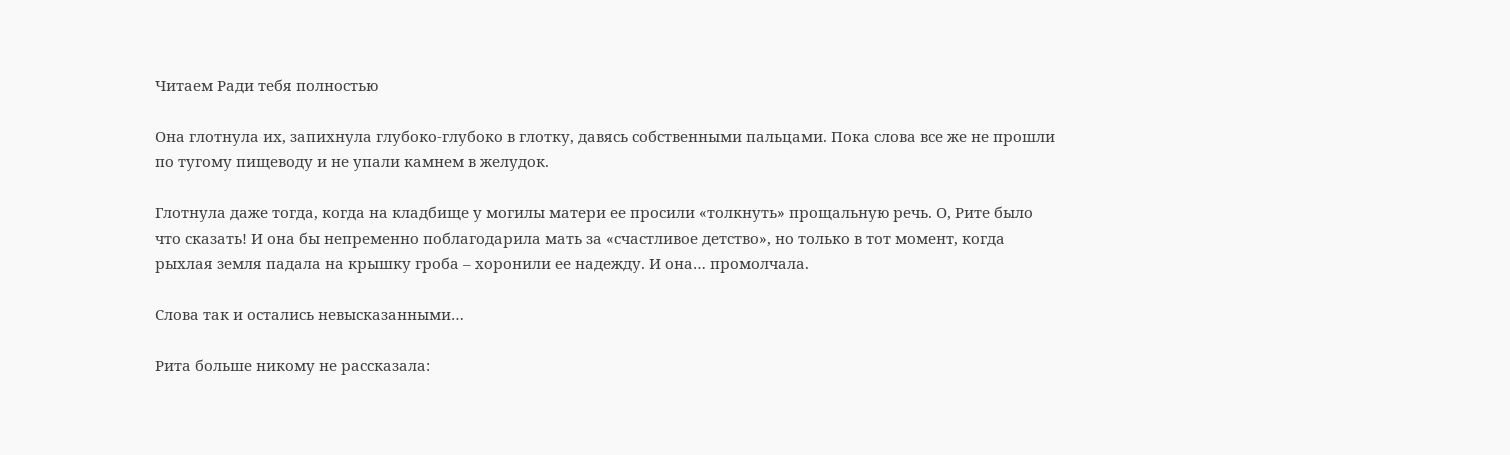Читаем Ради тебя полностью

Она глотнула их, запихнула глубоко-глубоко в глотку, давясь собственными пальцами. Пока слова все же не прошли по тугому пищеводу и не упали камнем в желудок.

Глотнула даже тогда, когда на кладбище у могилы матери ее просили «толкнуть» прощальную речь. О, Рите было что сказать! И она бы непременно поблагодарила мать за «счастливое детство», но только в тот момент, когда рыхлая земля падала на крышку гроба – хоронили ее надежду. И она… промолчала.

Слова так и остались невысказанными…

Рита больше никому не рассказала: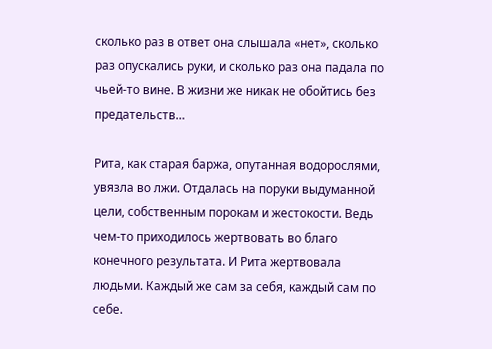сколько раз в ответ она слышала «нет», сколько раз опускались руки, и сколько раз она падала по чьей-то вине. В жизни же никак не обойтись без предательств…

Рита, как старая баржа, опутанная водорослями, увязла во лжи. Отдалась на поруки выдуманной цели, собственным порокам и жестокости. Ведь чем-то приходилось жертвовать во благо конечного результата. И Рита жертвовала людьми. Каждый же сам за себя, каждый сам по себе.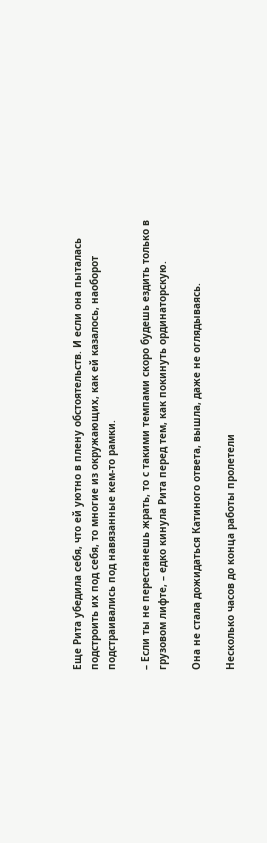Еще Рита убедила себя, что ей уютно в плену обстоятельств. И если она пыталась подстроить их под себя, то многие из окружающих, как ей казалось, наоборот подстраивались под навязанные кем-то рамки.

– Если ты не перестанешь жрать, то с такими темпами скоро будешь ездить только в грузовом лифте, – едко кинула Рита перед тем, как покинуть ординаторскую.

Она не стала дожидаться Катиного ответа, вышла, даже не оглядываясь.

Несколько часов до конца работы пролетели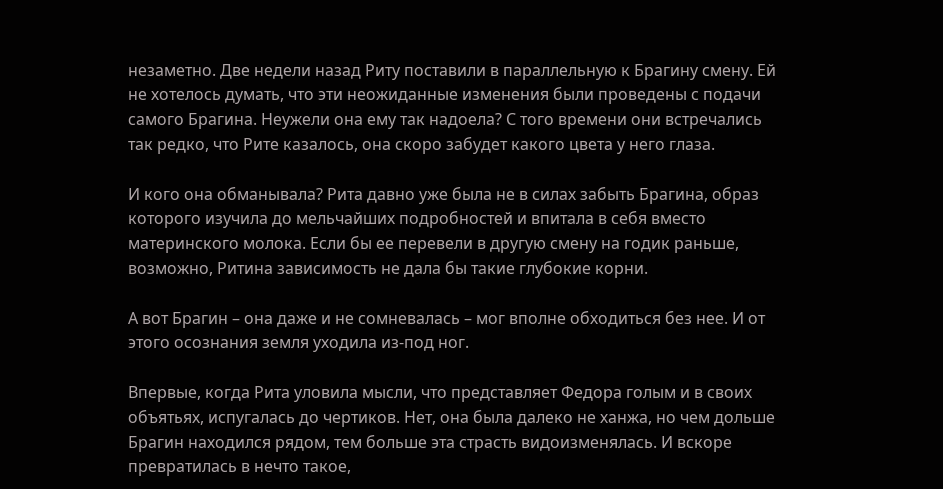незаметно. Две недели назад Риту поставили в параллельную к Брагину смену. Ей не хотелось думать, что эти неожиданные изменения были проведены с подачи самого Брагина. Неужели она ему так надоела? С того времени они встречались так редко, что Рите казалось, она скоро забудет какого цвета у него глаза.

И кого она обманывала? Рита давно уже была не в силах забыть Брагина, образ которого изучила до мельчайших подробностей и впитала в себя вместо материнского молока. Если бы ее перевели в другую смену на годик раньше, возможно, Ритина зависимость не дала бы такие глубокие корни.

А вот Брагин – она даже и не сомневалась – мог вполне обходиться без нее. И от этого осознания земля уходила из-под ног.

Впервые, когда Рита уловила мысли, что представляет Федора голым и в своих объятьях, испугалась до чертиков. Нет, она была далеко не ханжа, но чем дольше Брагин находился рядом, тем больше эта страсть видоизменялась. И вскоре превратилась в нечто такое,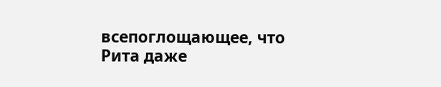всепоглощающее, что Рита даже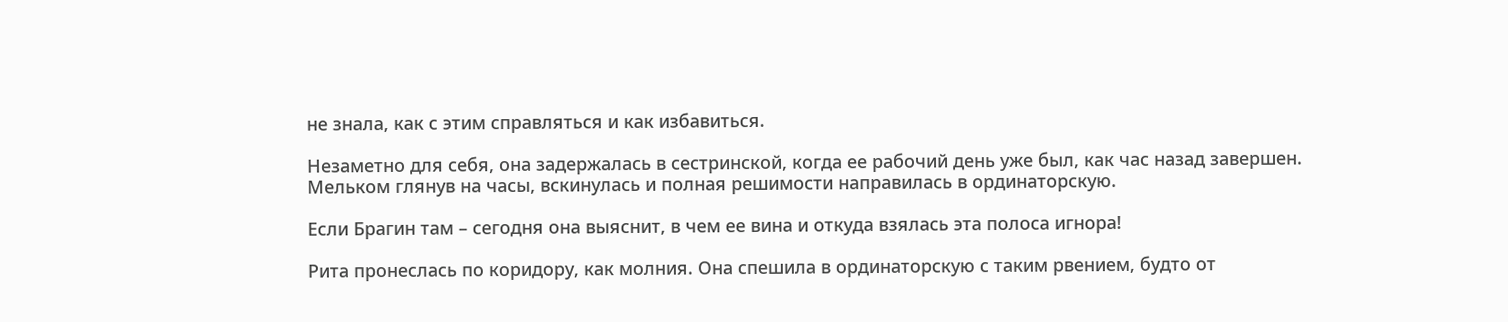не знала, как с этим справляться и как избавиться.

Незаметно для себя, она задержалась в сестринской, когда ее рабочий день уже был, как час назад завершен. Мельком глянув на часы, вскинулась и полная решимости направилась в ординаторскую.

Если Брагин там – сегодня она выяснит, в чем ее вина и откуда взялась эта полоса игнора!

Рита пронеслась по коридору, как молния. Она спешила в ординаторскую с таким рвением, будто от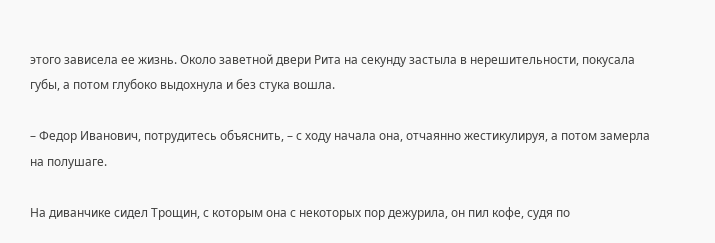этого зависела ее жизнь. Около заветной двери Рита на секунду застыла в нерешительности, покусала губы, а потом глубоко выдохнула и без стука вошла.

– Федор Иванович, потрудитесь объяснить, – с ходу начала она, отчаянно жестикулируя, а потом замерла на полушаге.

На диванчике сидел Трощин, с которым она с некоторых пор дежурила, он пил кофе, судя по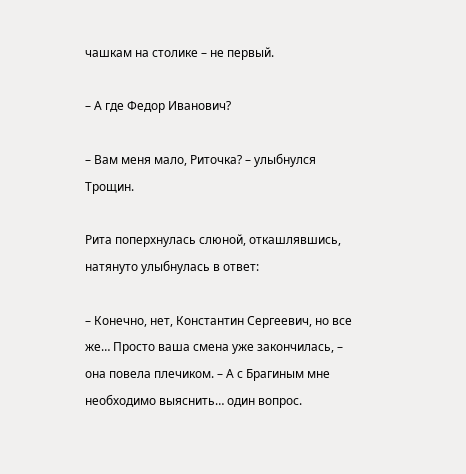чашкам на столике – не первый.

– А где Федор Иванович?

– Вам меня мало, Риточка? – улыбнулся Трощин.

Рита поперхнулась слюной, откашлявшись, натянуто улыбнулась в ответ:

– Конечно, нет, Константин Сергеевич, но все же… Просто ваша смена уже закончилась, – она повела плечиком. – А с Брагиным мне необходимо выяснить… один вопрос.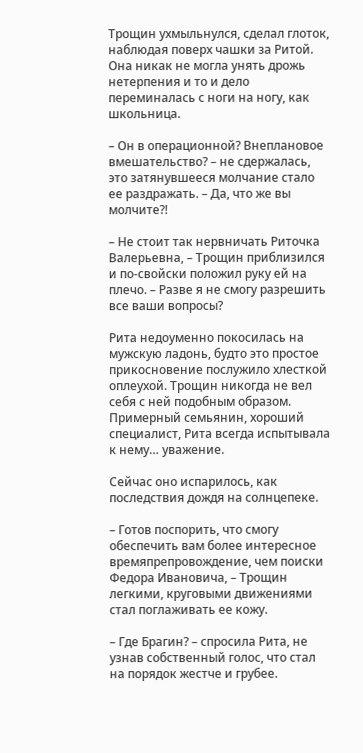Трощин ухмыльнулся, сделал глоток, наблюдая поверх чашки за Ритой. Она никак не могла унять дрожь нетерпения и то и дело переминалась с ноги на ногу, как школьница.

– Он в операционной? Внеплановое вмешательство? – не сдержалась, это затянувшееся молчание стало ее раздражать. – Да, что же вы молчите?!

– Не стоит так нервничать Риточка Валерьевна, – Трощин приблизился и по-свойски положил руку ей на плечо. – Разве я не смогу разрешить все ваши вопросы?

Рита недоуменно покосилась на мужскую ладонь, будто это простое прикосновение послужило хлесткой оплеухой. Трощин никогда не вел себя с ней подобным образом. Примерный семьянин, хороший специалист, Рита всегда испытывала к нему… уважение.

Сейчас оно испарилось, как последствия дождя на солнцепеке.

– Готов поспорить, что смогу обеспечить вам более интересное времяпрепровождение, чем поиски Федора Ивановича, – Трощин легкими, круговыми движениями стал поглаживать ее кожу.

– Где Брагин? – спросила Рита, не узнав собственный голос, что стал на порядок жестче и грубее.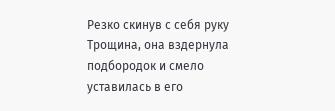Резко скинув с себя руку Трощина, она вздернула подбородок и смело уставилась в его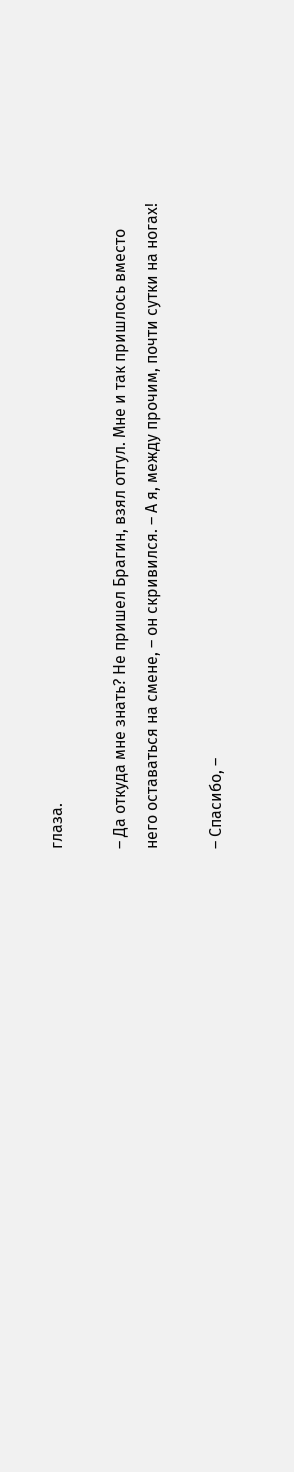глаза.

– Да откуда мне знать? Не пришел Брагин, взял отгул. Мне и так пришлось вместо него оставаться на смене, – он скривился. – А я, между прочим, почти сутки на ногах!

– Спасибо, –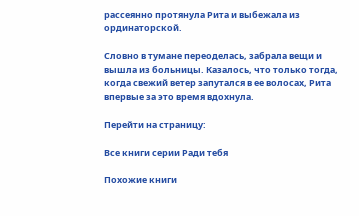рассеянно протянула Рита и выбежала из ординаторской.

Словно в тумане переоделась, забрала вещи и вышла из больницы. Казалось, что только тогда, когда свежий ветер запутался в ее волосах, Рита впервые за это время вдохнула.

Перейти на страницу:

Все книги серии Ради тебя

Похожие книги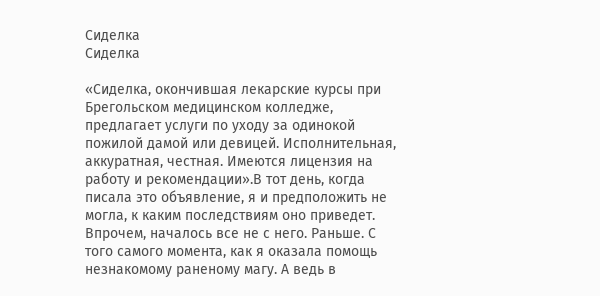Сиделка
Сиделка

«Сиделка, окончившая лекарские курсы при Брегольском медицинском колледже, предлагает услуги по уходу за одинокой пожилой дамой или девицей. Исполнительная, аккуратная, честная. Имеются лицензия на работу и рекомендации».В тот день, когда писала это объявление, я и предположить не могла, к каким последствиям оно приведет. Впрочем, началось все не с него. Раньше. С того самого момента, как я оказала помощь незнакомому раненому магу. А ведь в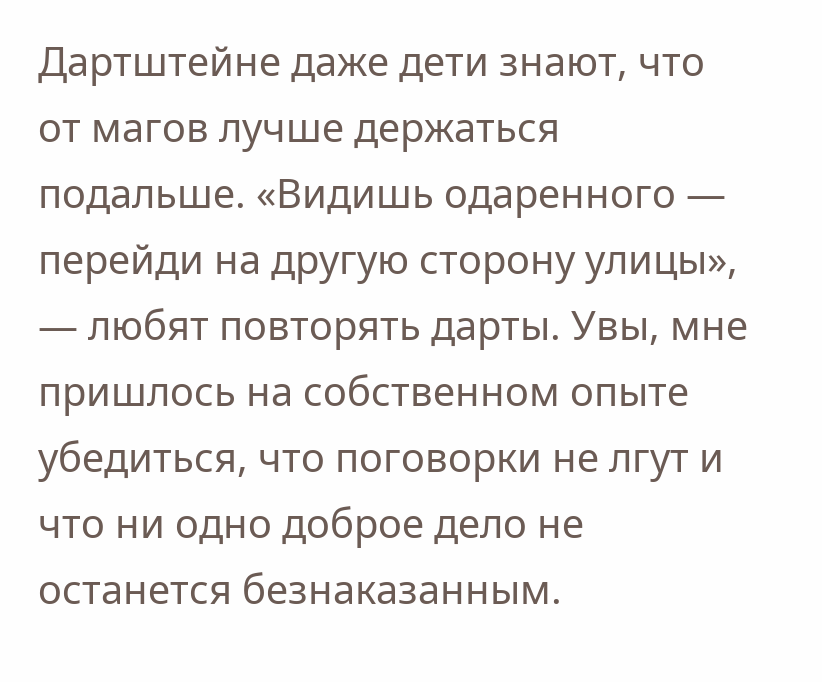Дартштейне даже дети знают, что от магов лучше держаться подальше. «Видишь одаренного — перейди на другую сторону улицы», — любят повторять дарты. Увы, мне пришлось на собственном опыте убедиться, что поговорки не лгут и что ни одно доброе дело не останется безнаказанным.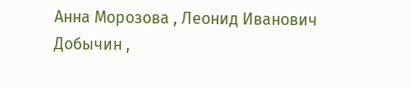Анна Морозова , Леонид Иванович Добычин ,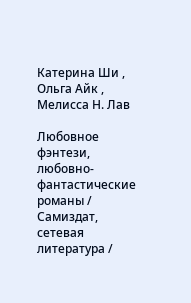Катерина Ши , Ольга Айк , Мелисса Н. Лав

Любовное фэнтези, любовно-фантастические романы / Самиздат, сетевая литература /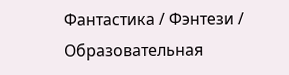Фантастика / Фэнтези / Образовательная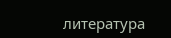литература